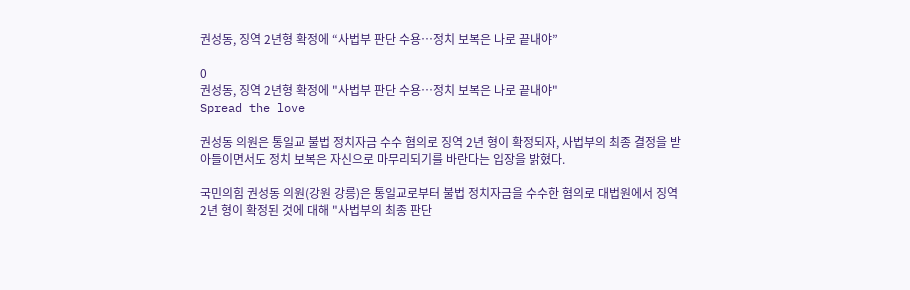권성동, 징역 2년형 확정에 “사법부 판단 수용…정치 보복은 나로 끝내야”

0
권성동, 징역 2년형 확정에 "사법부 판단 수용…정치 보복은 나로 끝내야"
Spread the love

권성동 의원은 통일교 불법 정치자금 수수 혐의로 징역 2년 형이 확정되자, 사법부의 최종 결정을 받아들이면서도 정치 보복은 자신으로 마무리되기를 바란다는 입장을 밝혔다.

국민의힘 권성동 의원(강원 강릉)은 통일교로부터 불법 정치자금을 수수한 혐의로 대법원에서 징역 2년 형이 확정된 것에 대해 "사법부의 최종 판단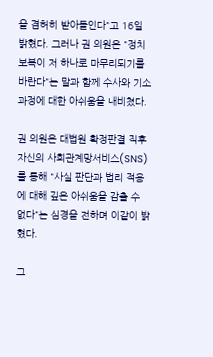을 겸허히 받아들인다"고 16일 밝혔다. 그러나 권 의원은 "정치 보복이 저 하나로 마무리되기를 바란다"는 말과 함께 수사와 기소 과정에 대한 아쉬움을 내비쳤다.

권 의원은 대법원 확정판결 직후 자신의 사회관계망서비스(SNS)를 통해 "사실 판단과 법리 적용에 대해 깊은 아쉬움을 감출 수 없다"는 심경을 전하며 이같이 밝혔다.

그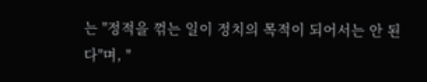는 "정적을 꺾는 일이 정치의 목적이 되어서는 안 된다"며, "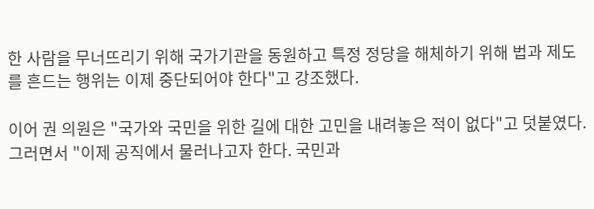한 사람을 무너뜨리기 위해 국가기관을 동원하고 특정 정당을 해체하기 위해 법과 제도를 흔드는 행위는 이제 중단되어야 한다"고 강조했다.

이어 권 의원은 "국가와 국민을 위한 길에 대한 고민을 내려놓은 적이 없다"고 덧붙였다. 그러면서 "이제 공직에서 물러나고자 한다. 국민과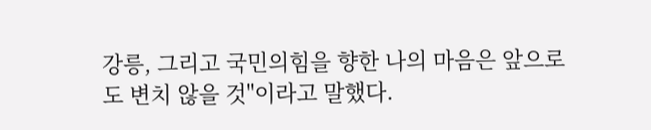강릉, 그리고 국민의힘을 향한 나의 마음은 앞으로도 변치 않을 것"이라고 말했다.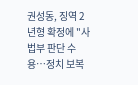권성동, 징역 2년형 확정에 "사법부 판단 수용…정치 보복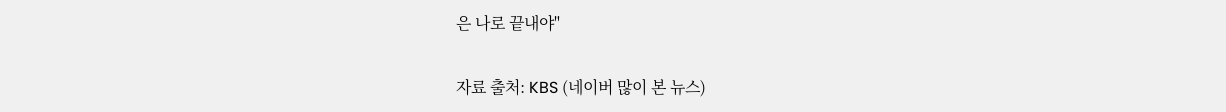은 나로 끝내야"

자료 출처: KBS (네이버 많이 본 뉴스)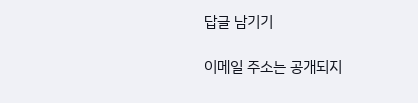답글 남기기

이메일 주소는 공개되지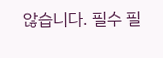않습니다. 필수 필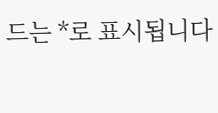드는 *로 표시됩니다